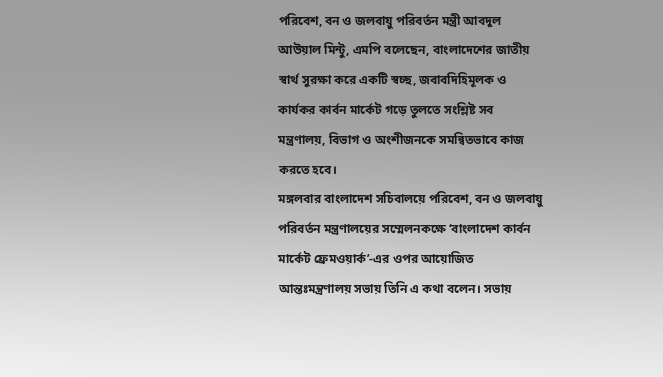পরিবেশ, বন ও জলবায়ু পরিবর্তন মন্ত্রী আবদুল আউয়াল মিন্টু, এমপি বলেছেন, বাংলাদেশের জাতীয় স্বার্থ সুরক্ষা করে একটি স্বচ্ছ, জবাবদিহিমূলক ও কার্যকর কার্বন মার্কেট গড়ে তুলতে সংশ্লিষ্ট সব মন্ত্রণালয়, বিভাগ ও অংশীজনকে সমন্বিতভাবে কাজ করতে হবে।
মঙ্গলবার বাংলাদেশ সচিবালয়ে পরিবেশ, বন ও জলবায়ু পরিবর্তন মন্ত্রণালয়ের সম্মেলনকক্ষে ‘বাংলাদেশ কার্বন মার্কেট ফ্রেমওয়ার্ক’-এর ওপর আয়োজিত আন্তঃমন্ত্রণালয় সভায় তিনি এ কথা বলেন। সভায়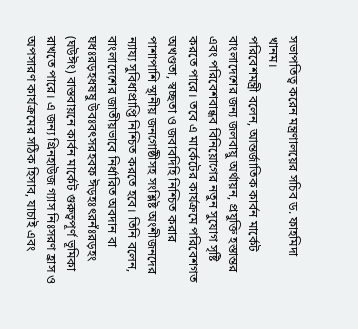সভাপতিত্ব করেন মন্ত্রণালয়ের সচিব ড. ফাহমিদা খানম।
পরিবেশমন্ত্রী বলেন, আন্তর্জাতিক কার্বন মার্কেট বাংলাদেশের জন্য জলবায়ু অর্থায়ন, প্রযুক্তি হস্তান্তর এবং পরিবেশবান্ধব বিনিয়োগের নতুন সুযোগ সৃষ্টি করতে পারে। তবে এ মার্কেটের কার্যক্রমে পরিবেশগত অখণ্ডতা, স্বচ্ছতা ও জবাবদিহি নিশ্চিত করার পাশাপাশি স্থানীয় জনগোষ্ঠীসহ সংশ্লিষ্ট অংশীজনদের ন্যায্য সুবিধাপ্রাপ্তি নিশ্চিত করতে হবে। তিনি বলেন, বাংলাদেশের জাতীয়ভাবে নির্ধারিত অবদান বা ঘধঃরড়হধষষু উবঃবৎসরহবফ ঈড়হঃৎরনঁঃরড়হং (ঘউঈং) বাস্তবায়নে কার্বন মার্কেট গুরুত্বপূর্ণ ভূমিকা রাখতে পারে। এ জন্য গ্রিনহাউজ গ্যাস নিঃসরণ হ্রাস ও অপসারণ কার্যক্রমের সঠিক হিসাব, যাচাই এবং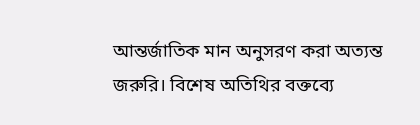আন্তর্জাতিক মান অনুসরণ করা অত্যন্ত জরুরি। বিশেষ অতিথির বক্তব্যে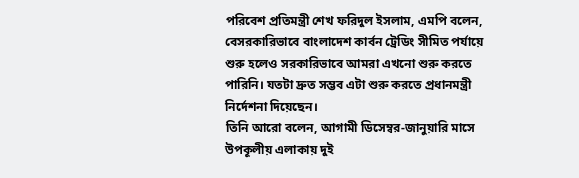পরিবেশ প্রতিমন্ত্রী শেখ ফরিদুল ইসলাম, এমপি বলেন, বেসরকারিভাবে বাংলাদেশ কার্বন ট্রেডিং সীমিত পর্যায়ে শুরু হলেও সরকারিভাবে আমরা এখনো শুরু করতে পারিনি। যতটা দ্রুত সম্ভব এটা শুরু করতে প্রধানমন্ত্রী নির্দেশনা দিয়েছেন।
তিনি আরো বলেন, আগামী ডিসেম্বর-জানুয়ারি মাসে উপকূলীয় এলাকায় দুই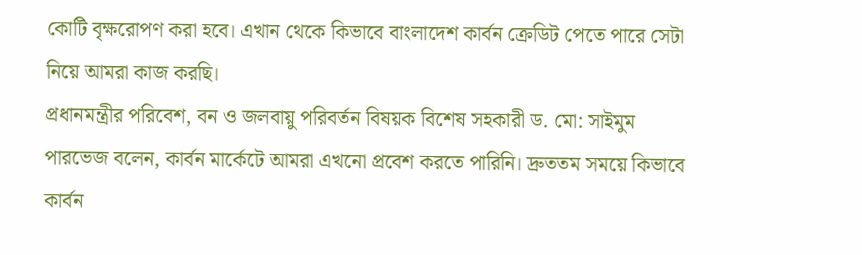কোটি বৃক্ষরোপণ করা হবে। এখান থেকে কিভাবে বাংলাদেশ কার্বন ক্রেডিট পেতে পারে সেটা নিয়ে আমরা কাজ করছি।
প্রধানমন্ত্রীর পরিবেশ, বন ও জলবায়ু পরিবর্তন বিষয়ক বিশেষ সহকারী ড. মো: সাইমুম পারভেজ বলেন, কার্বন মার্কেটে আমরা এখনো প্রবেশ করতে পারিনি। দ্রুততম সময়ে কিভাবে কার্বন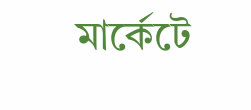মার্কেটে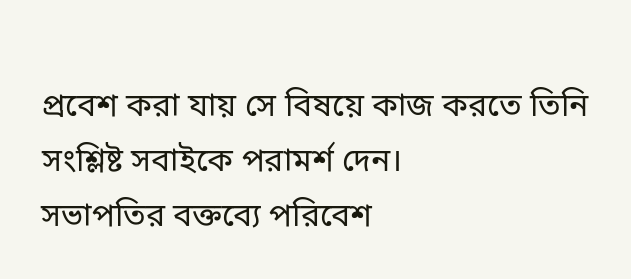প্রবেশ করা যায় সে বিষয়ে কাজ করতে তিনি সংশ্লিষ্ট সবাইকে পরামর্শ দেন।
সভাপতির বক্তব্যে পরিবেশ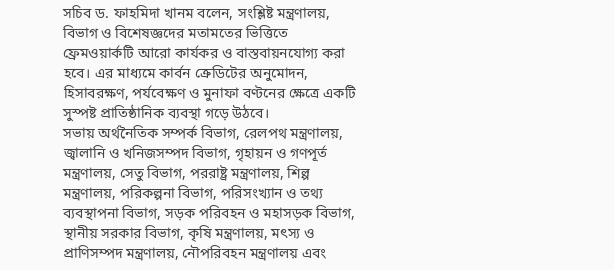সচিব ড. ফাহমিদা খানম বলেন, সংশ্লিষ্ট মন্ত্রণালয়, বিভাগ ও বিশেষজ্ঞদের মতামতের ভিত্তিতে ফ্রেমওয়ার্কটি আরো কার্যকর ও বাস্তবায়নযোগ্য করা হবে। এর মাধ্যমে কার্বন ক্রেডিটের অনুমোদন, হিসাবরক্ষণ, পর্যবেক্ষণ ও মুনাফা বণ্টনের ক্ষেত্রে একটি সুস্পষ্ট প্রাতিষ্ঠানিক ব্যবস্থা গড়ে উঠবে।
সভায় অর্থনৈতিক সম্পর্ক বিভাগ, রেলপথ মন্ত্রণালয়, জ্বালানি ও খনিজসম্পদ বিভাগ, গৃহায়ন ও গণপূর্ত মন্ত্রণালয়, সেতু বিভাগ, পররাষ্ট্র মন্ত্রণালয়, শিল্প মন্ত্রণালয়, পরিকল্পনা বিভাগ, পরিসংখ্যান ও তথ্য ব্যবস্থাপনা বিভাগ, সড়ক পরিবহন ও মহাসড়ক বিভাগ, স্থানীয় সরকার বিভাগ, কৃষি মন্ত্রণালয়, মৎস্য ও প্রাণিসম্পদ মন্ত্রণালয়, নৌপরিবহন মন্ত্রণালয় এবং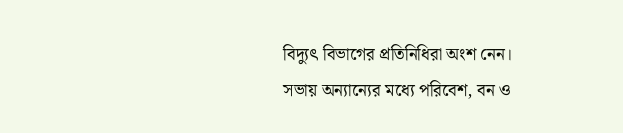বিদ্যুৎ বিভাগের প্রতিনিধিরা অংশ নেন।
সভায় অন্যান্যের মধ্যে পরিবেশ, বন ও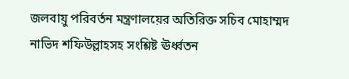জলবায়ু পরিবর্তন মন্ত্রণালয়ের অতিরিক্ত সচিব মোহাম্মদ নাভিদ শফিউল্লাহসহ সংশ্লিষ্ট ঊর্ধ্বতন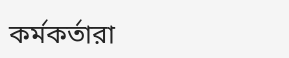কর্মকর্তারা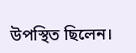উপস্থিত ছিলেন।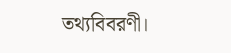তথ্যবিবরণী।